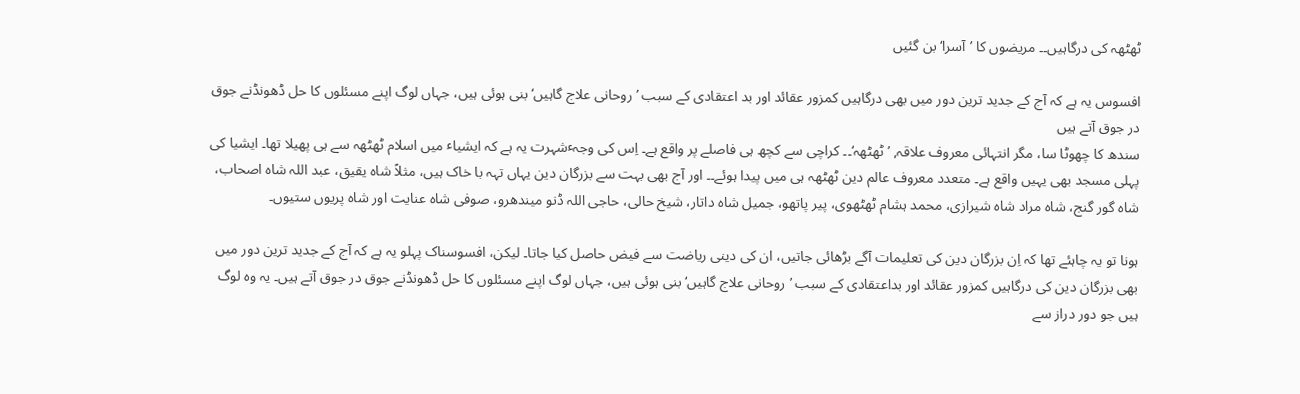ٹھٹھہ کی درگاہیں۔۔ مریضوں کا ’آسرا‘ بن گئیں

افسوس یہ ہے کہ آج کے جدید ترین دور میں بھی درگاہیں کمزور عقائد اور بد اعتقادی کے سبب ’روحانی علاج گاہیں‘ بنی ہوئی ہیں، جہاں لوگ اپنے مسئلوں کا حل ڈھونڈنے جوق در جوق آتے ہیں
سندھ کا چھوٹا سا، مگر انتہائی معروف علاقہ, ’ٹھٹھہ‘۔۔ کراچی سے کچھ ہی فاصلے پر واقع ہے۔ اِس کی وجہٴشہرت یہ ہے کہ ایشیاٴ میں اسلام ٹھٹھہ سے ہی پھیلا تھا۔ ایشیا کی پہلی مسجد بھی یہیں واقع ہے۔ متعدد معروف عالم دین ٹھٹھہ ہی میں پیدا ہوئے۔۔ اور آج بھی بہت سے بزرگان دین یہاں تہہ با خاک ہیں، مثلاً شاہ یقیق، عبد اللہ شاہ اصحاب، شاہ گور گنج، شاہ مراد شاہ شیرازی، محمد ہشام ٹھٹھوی، پیر پاتھو، جمیل شاہ داتار، شیخ حالی، حاجی اللہ ڈنو میندھرو، صوفی شاہ عنایت اور شاہ پریوں ستیوں۔

ہونا تو یہ چاہئے تھا کہ اِن بزرگان دین کی تعلیمات آگے بڑھائی جاتیں، ان کی دینی ریاضت سے فیض حاصل کیا جاتا۔ لیکن، افسوسناک پہلو یہ ہے کہ آج کے جدید ترین دور میں بھی بزرگان دین کی درگاہیں کمزور عقائد اور بداعتقادی کے سبب ’روحانی علاج گاہیں‘ بنی ہوئی ہیں، جہاں لوگ اپنے مسئلوں کا حل ڈھونڈنے جوق در جوق آتے ہیں۔ یہ وہ لوگ ہیں جو دور دراز سے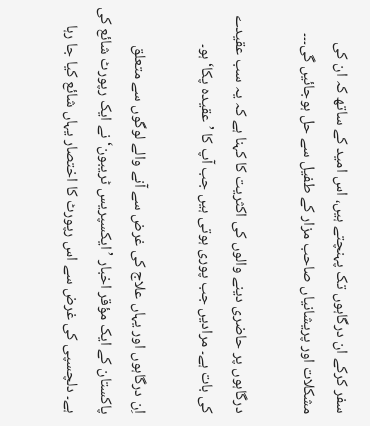سفر کرکے ان درگاہوں تک پہنچتے ہیں، اس امید کے ساتھ کہ ان کی مشکلات اور پریشانیاں صاحب مزار کے طفیل سے حل ہوجائیں گی۔۔۔

درگاہوں پر حاضری دینے والوں کی اکثریت کا کہنا ہے کہ یہ سب عقیدے کی بات ہے۔ مرادیں جب پوری ہوتی ہیں جب آپ کا ’عقیدہ پکا‘ ہو۔

اِن درگاہوں اور یہاں علاج کی غرض سے آنے والے لوگوں سے متعلق پاکستان کے ایک مؤقر اخبار ’ایکسپریس ٹریبون‘ نے ایک رپورٹ شائع کی ہے۔ دلچسپی کی غرض سے اس رپورٹ کا اختصار یہاں شائع کیا جا رہا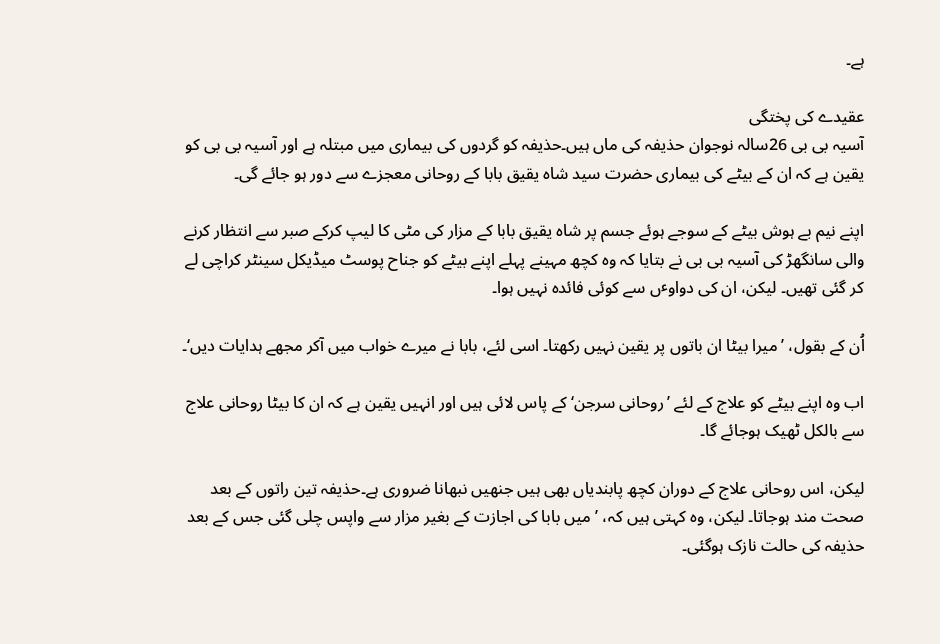ہے۔

عقیدے کی پختگی
آسیہ بی بی 26سالہ نوجوان حذیفہ کی ماں ہیں۔حذیفہ کو گردوں کی بیماری میں مبتلہ ہے اور آسیہ بی بی کو یقین ہے کہ ان کے بیٹے کی بیماری حضرت سید شاہ یقیق بابا کے روحانی معجزے سے دور ہو جائے گی۔

اپنے نیم بے ہوش بیٹے کے سوجے ہوئے جسم پر شاہ یقیق بابا کے مزار کی مٹی کا لیپ کرکے صبر سے انتظار کرنے والی سانگھڑ کی آسیہ بی بی نے بتایا کہ وہ کچھ مہینے پہلے اپنے بیٹے کو جناح پوسٹ میڈیکل سینٹر کراچی لے کر گئی تھیں۔ لیکن، ان کی دواوٴں سے کوئی فائدہ نہیں ہوا۔

اُن کے بقول، ’میرا بیٹا ان باتوں پر یقین نہیں رکھتا۔ اسی لئے، بابا نے میرے خواب میں آکر مجھے ہدایات دیں‘۔

اب وہ اپنے بیٹے کو علاج کے لئے ’روحانی سرجن‘ کے پاس لائی ہیں اور انہیں یقین ہے کہ ان کا بیٹا روحانی علاج سے بالکل ٹھیک ہوجائے گا۔

لیکن، اس روحانی علاج کے دوران کچھ پابندیاں بھی ہیں جنھیں نبھانا ضروری ہے۔حذیفہ تین راتوں کے بعد صحت مند ہوجاتا۔ لیکن، وہ کہتی ہیں کہ، ’میں بابا کی اجازت کے بغیر مزار سے واپس چلی گئی جس کے بعد حذیفہ کی حالت نازک ہوگئی۔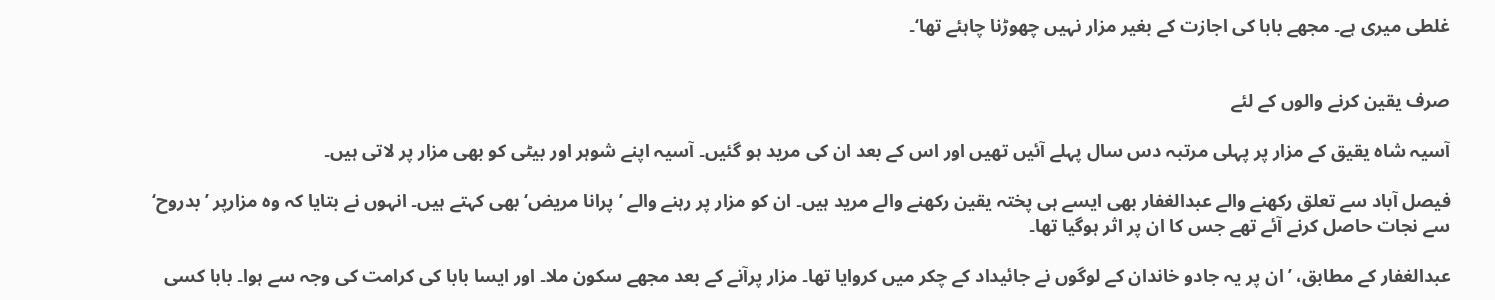غلطی میری ہے۔ مجھے بابا کی اجازت کے بغیر مزار نہیں چھوڑنا چاہئے تھا‘۔


صرف یقین کرنے والوں کے لئے

آسیہ شاہ یقیق کے مزار پر پہلی مرتبہ دس سال پہلے آئیں تھیں اور اس کے بعد ان کی مرید ہو گئیں۔ آسیہ اپنے شوہر اور بیٹی کو بھی مزار پر لاتی ہیں۔

فیصل آباد سے تعلق رکھنے والے عبدالغفار بھی ایسے ہی پختہ یقین رکھنے والے مرید ہیں۔ ان کو مزار پر رہنے والے ’پرانا مریض‘ بھی کہتے ہیں۔ انہوں نے بتایا کہ وہ مزارپر ’بدروح‘ سے نجات حاصل کرنے آئے تھے جس کا ان پر اثر ہوگیا تھا۔

عبدالغفار کے مطابق، ’ان پر یہ جادو خاندان کے لوگوں نے جائیداد کے چکر میں کروایا تھا۔ مزار پرآنے کے بعد مجھے سکون ملا۔ اور ایسا بابا کی کرامت کی وجہ سے ہوا۔ بابا کسی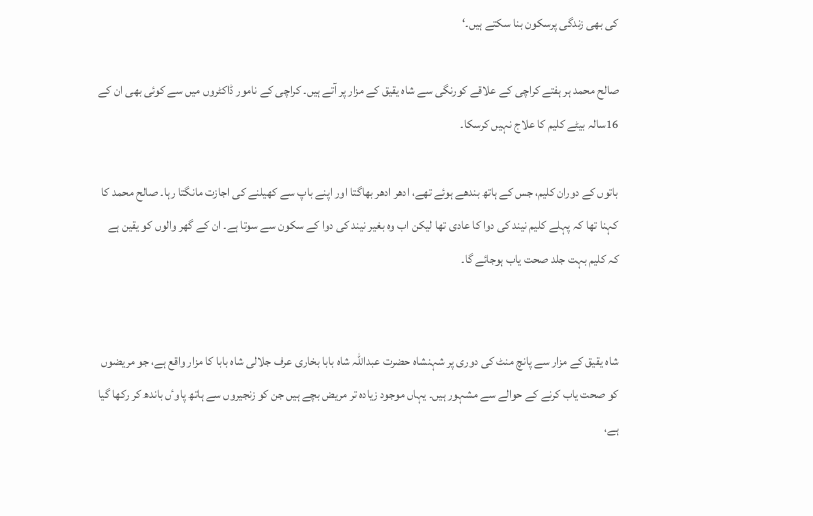کی بھی زندگی پرسکون بنا سکتے ہیں۔‘

صالح محمد ہر ہفتے کراچی کے علاقے کورنگی سے شاہ یقیق کے مزار پر آتے ہیں۔ کراچی کے نامور ڈاکٹروں میں سے کوئی بھی ان کے 16سالہ بیٹے کلیم کا علاج نہیں کرسکا۔

باتوں کے دوران کلیم، جس کے ہاتھ بندھے ہوئے تھے، ادھر ادھر بھاگتا اور اپنے باپ سے کھیلنے کی اجازت مانگتا رہا۔ صالح محمد کا کہنا تھا کہ پہلے کلیم نیند کی دوا کا عادی تھا لیکن اب وہ بغیر نیند کی دوا کے سکون سے سوتا ہے۔ ان کے گھر والوں کو یقین ہے کہ کلیم بہت جلد صحت یاب ہوجائے گا۔


شاہ یقیق کے مزار سے پانچ منٹ کی دوری پر شہنشاہ حضرت عبداللہ شاہ بابا بخاری عرف جلالی شاہ بابا کا مزار واقع ہے، جو مریضوں کو صحت یاب کرنے کے حوالے سے مشہور ہیں۔ یہاں موجود زیادہ تر مریض بچے ہیں جن کو زنجیروں سے ہاتھ پاوٴں باندھ کر رکھا گیا ہے،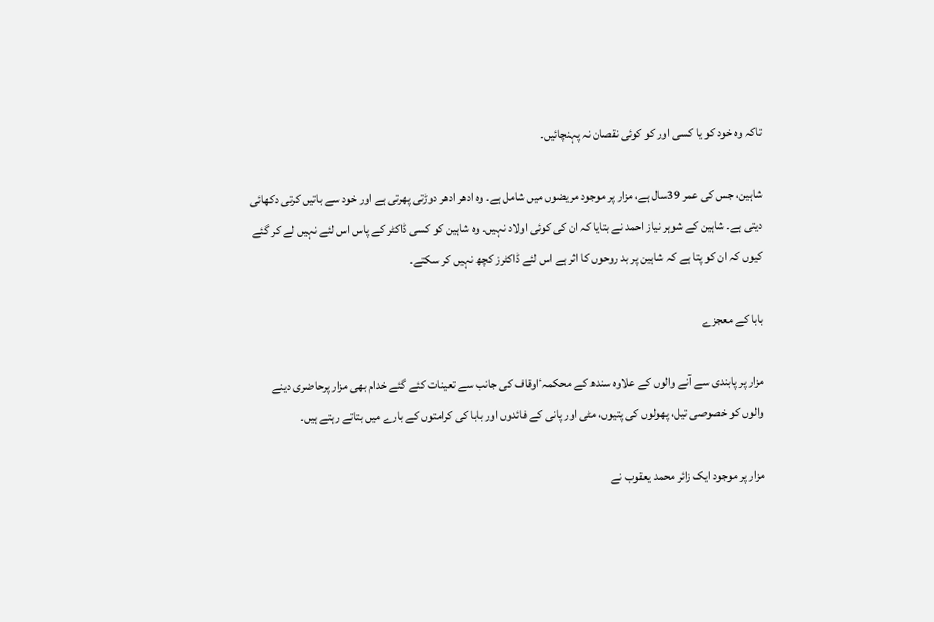تاکہ وہ خود کو یا کسی اور کو کوئی نقصان نہ پہنچائیں۔

شاہین، جس کی عمر 39سال ہے، مزار پر موجود مریضوں میں شامل ہے۔ وہ ادھر ادھر دوڑتی پھرتی ہے اور خود سے باتیں کرتی دکھائی دیتی ہے۔ شاہین کے شوہر نیاز احمد نے بتایا کہ ان کی کوئی اولاد نہیں۔ وہ شاہین کو کسی ڈاکٹر کے پاس اس لئے نہیں لے کر گئے کیوں کہ ان کو پتا ہے کہ شاہین پر بد روحوں کا اثر ہے اس لئے ڈاکٹرز کچھ نہیں کر سکتے۔

بابا کے معجزے

مزار پر پابندی سے آنے والوں کے علاوہ سندھ کے محکمہٴاوقاف کی جانب سے تعینات کئے گئے خدام بھی مزار پرحاضری دینے والوں کو خصوصی تیل، پھولوں کی پتیوں، مٹی اور پانی کے فائدوں اور بابا کی کرامتوں کے بارے میں بتاتے رہتے ہیں۔

مزار پر موجود ایک زائر محمد یعقوب نے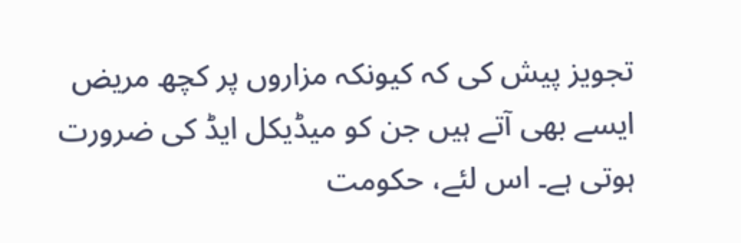تجویز پیش کی کہ کیونکہ مزاروں پر کچھ مریض ایسے بھی آتے ہیں جن کو میڈیکل ایڈ کی ضرورت ہوتی ہے۔ اس لئے، حکومت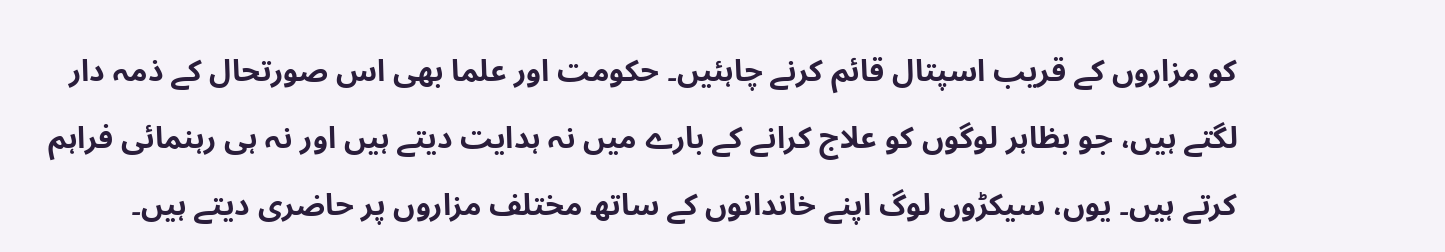کو مزاروں کے قریب اسپتال قائم کرنے چاہئیں۔ حکومت اور علما بھی اس صورتحال کے ذمہ دار لگتے ہیں، جو بظاہر لوگوں کو علاج کرانے کے بارے میں نہ ہدایت دیتے ہیں اور نہ ہی رہنمائی فراہم کرتے ہیں۔ یوں، سیکڑوں لوگ اپنے خاندانوں کے ساتھ مختلف مزاروں پر حاضری دیتے ہیں۔